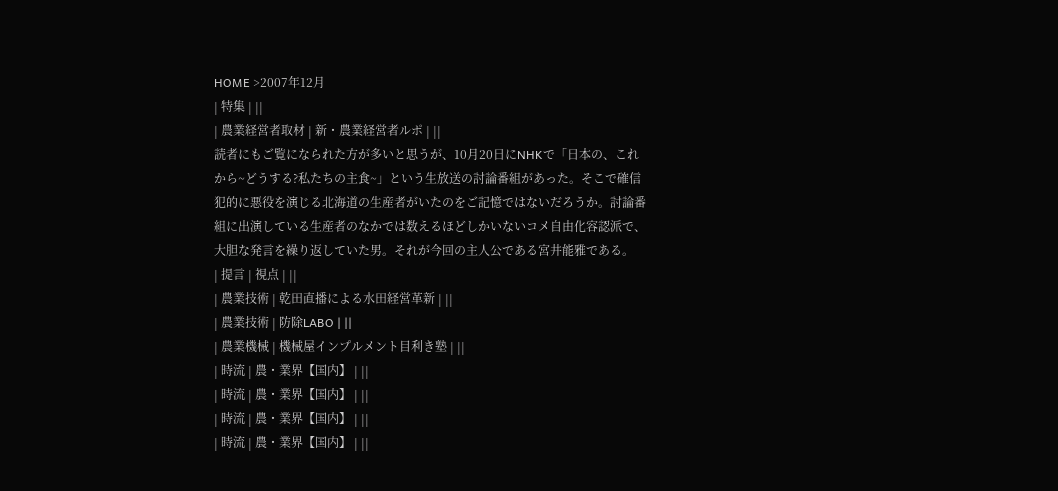HOME >2007年12月
| 特集 | ||
| 農業経営者取材 | 新・農業経営者ルポ | ||
読者にもご覧になられた方が多いと思うが、10月20日にNHKで「日本の、これから~どうする?私たちの主食~」という生放送の討論番組があった。そこで確信犯的に悪役を演じる北海道の生産者がいたのをご記憶ではないだろうか。討論番組に出演している生産者のなかでは数えるほどしかいないコメ自由化容認派で、大胆な発言を繰り返していた男。それが今回の主人公である宮井能雅である。
| 提言 | 視点 | ||
| 農業技術 | 乾田直播による水田経営革新 | ||
| 農業技術 | 防除LABO | ||
| 農業機械 | 機械屋インプルメント目利き塾 | ||
| 時流 | 農・業界【国内】 | ||
| 時流 | 農・業界【国内】 | ||
| 時流 | 農・業界【国内】 | ||
| 時流 | 農・業界【国内】 | ||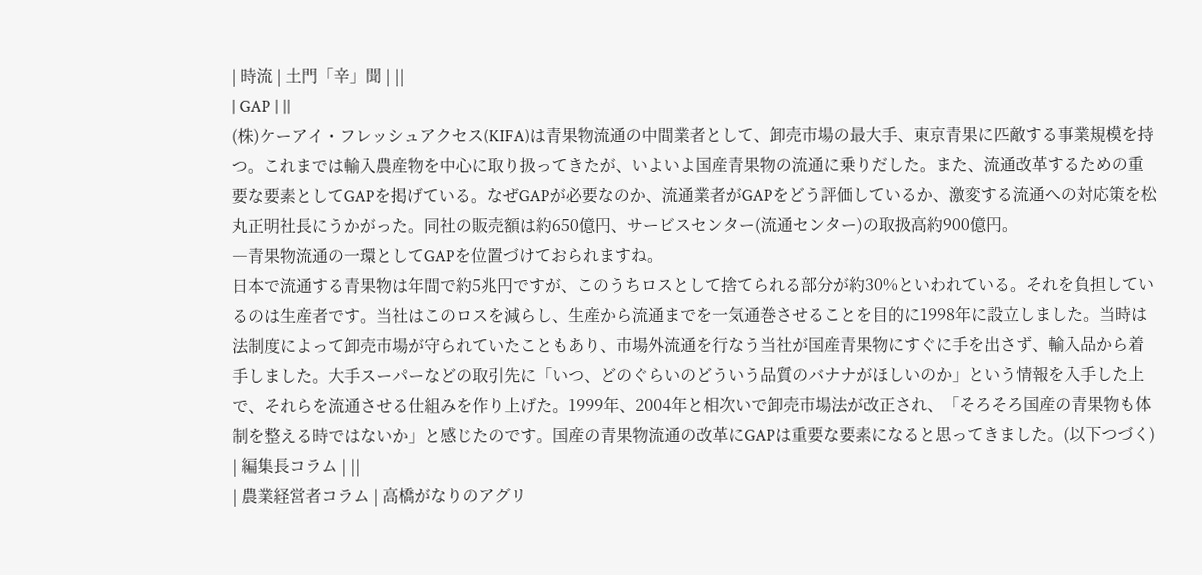| 時流 | 土門「辛」聞 | ||
| GAP | ||
(株)ケーアイ・フレッシュアクセス(KIFA)は青果物流通の中間業者として、卸売市場の最大手、東京青果に匹敵する事業規模を持つ。これまでは輸入農産物を中心に取り扱ってきたが、いよいよ国産青果物の流通に乗りだした。また、流通改革するための重要な要素としてGAPを掲げている。なぜGAPが必要なのか、流通業者がGAPをどう評価しているか、激変する流通への対応策を松丸正明社長にうかがった。同社の販売額は約650億円、サービスセンター(流通センター)の取扱高約900億円。
―青果物流通の一環としてGAPを位置づけておられますね。
日本で流通する青果物は年間で約5兆円ですが、このうちロスとして捨てられる部分が約30%といわれている。それを負担しているのは生産者です。当社はこのロスを減らし、生産から流通までを一気通巻させることを目的に1998年に設立しました。当時は法制度によって卸売市場が守られていたこともあり、市場外流通を行なう当社が国産青果物にすぐに手を出さず、輸入品から着手しました。大手スーパーなどの取引先に「いつ、どのぐらいのどういう品質のバナナがほしいのか」という情報を入手した上で、それらを流通させる仕組みを作り上げた。1999年、2004年と相次いで卸売市場法が改正され、「そろそろ国産の青果物も体制を整える時ではないか」と感じたのです。国産の青果物流通の改革にGAPは重要な要素になると思ってきました。(以下つづく)
| 編集長コラム | ||
| 農業経営者コラム | 高橋がなりのアグリ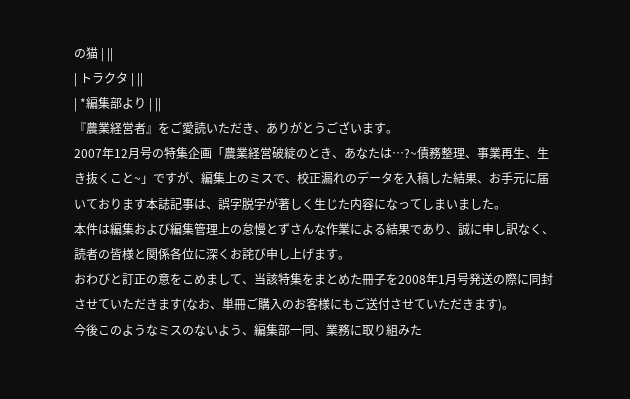の猫 | ||
| トラクタ | ||
| *編集部より | ||
『農業経営者』をご愛読いただき、ありがとうございます。
2007年12月号の特集企画「農業経営破綻のとき、あなたは…?~債務整理、事業再生、生き抜くこと~」ですが、編集上のミスで、校正漏れのデータを入稿した結果、お手元に届いております本誌記事は、誤字脱字が著しく生じた内容になってしまいました。
本件は編集および編集管理上の怠慢とずさんな作業による結果であり、誠に申し訳なく、読者の皆様と関係各位に深くお詫び申し上げます。
おわびと訂正の意をこめまして、当該特集をまとめた冊子を2008年1月号発送の際に同封させていただきます(なお、単冊ご購入のお客様にもご送付させていただきます)。
今後このようなミスのないよう、編集部一同、業務に取り組みた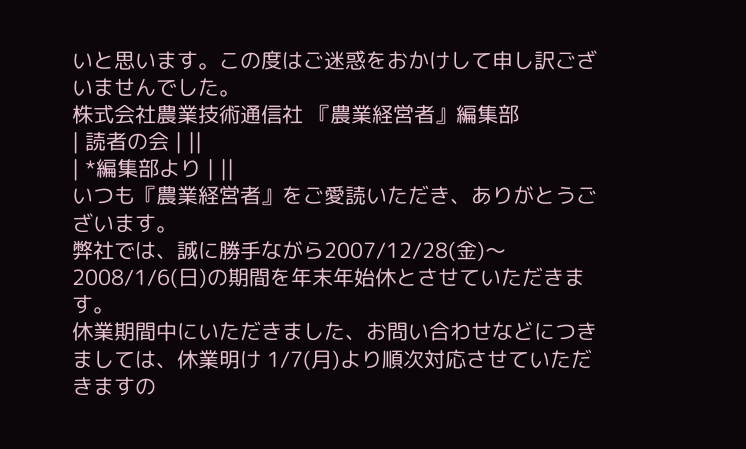いと思います。この度はご迷惑をおかけして申し訳ございませんでした。
株式会社農業技術通信社 『農業経営者』編集部
| 読者の会 | ||
| *編集部より | ||
いつも『農業経営者』をご愛読いただき、ありがとうございます。
弊社では、誠に勝手ながら2007/12/28(金)〜2008/1/6(日)の期間を年末年始休とさせていただきます。
休業期間中にいただきました、お問い合わせなどにつきましては、休業明け 1/7(月)より順次対応させていただきますの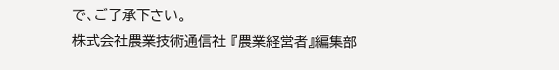で、ご了承下さい。
株式会社農業技術通信社 『農業経営者』編集部